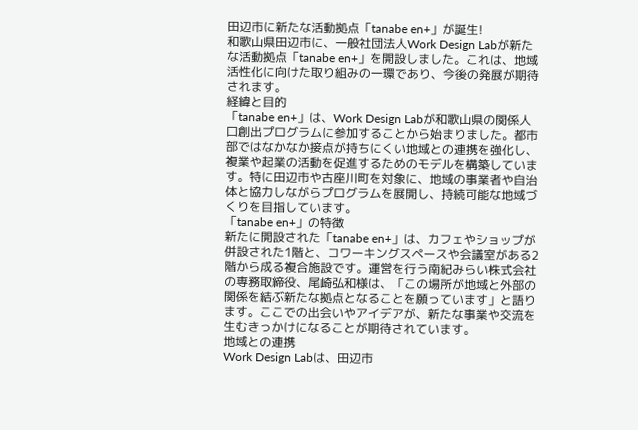田辺市に新たな活動拠点「tanabe en+」が誕生!
和歌山県田辺市に、一般社団法人Work Design Labが新たな活動拠点「tanabe en+」を開設しました。これは、地域活性化に向けた取り組みの一環であり、今後の発展が期待されます。
経緯と目的
「tanabe en+」は、Work Design Labが和歌山県の関係人口創出プログラムに参加することから始まりました。都市部ではなかなか接点が持ちにくい地域との連携を強化し、複業や起業の活動を促進するためのモデルを構築しています。特に田辺市や古座川町を対象に、地域の事業者や自治体と協力しながらプログラムを展開し、持続可能な地域づくりを目指しています。
「tanabe en+」の特徴
新たに開設された「tanabe en+」は、カフェやショップが併設された1階と、コワーキングスペースや会議室がある2階から成る複合施設です。運営を行う南紀みらい株式会社の専務取締役、尾崎弘和様は、「この場所が地域と外部の関係を結ぶ新たな拠点となることを願っています」と語ります。ここでの出会いやアイデアが、新たな事業や交流を生むきっかけになることが期待されています。
地域との連携
Work Design Labは、田辺市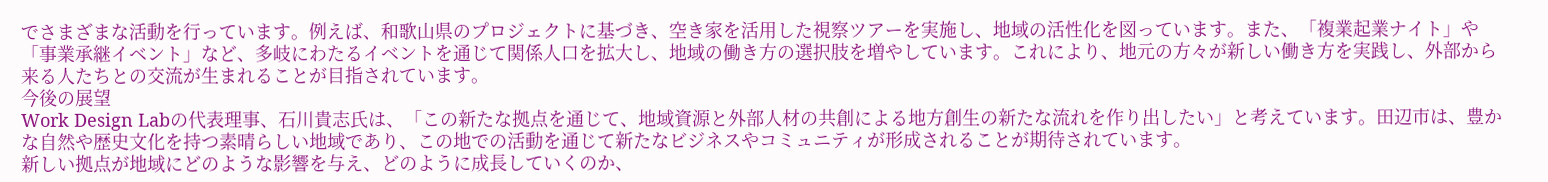でさまざまな活動を行っています。例えば、和歌山県のプロジェクトに基づき、空き家を活用した視察ツアーを実施し、地域の活性化を図っています。また、「複業起業ナイト」や「事業承継イベント」など、多岐にわたるイベントを通じて関係人口を拡大し、地域の働き方の選択肢を増やしています。これにより、地元の方々が新しい働き方を実践し、外部から来る人たちとの交流が生まれることが目指されています。
今後の展望
Work Design Labの代表理事、石川貴志氏は、「この新たな拠点を通じて、地域資源と外部人材の共創による地方創生の新たな流れを作り出したい」と考えています。田辺市は、豊かな自然や歴史文化を持つ素晴らしい地域であり、この地での活動を通じて新たなビジネスやコミュニティが形成されることが期待されています。
新しい拠点が地域にどのような影響を与え、どのように成長していくのか、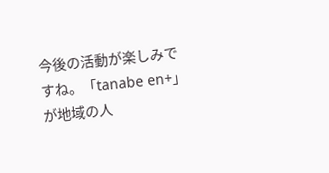今後の活動が楽しみですね。「tanabe en+」が地域の人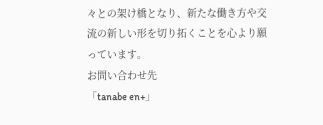々との架け橋となり、新たな働き方や交流の新しい形を切り拓くことを心より願っています。
お問い合わせ先
「tanabe en+」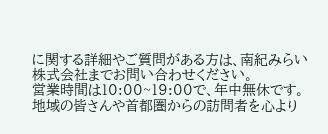に関する詳細やご質問がある方は、南紀みらい株式会社までお問い合わせください。
営業時間は10:00~19:00で、年中無休です。地域の皆さんや首都圏からの訪問者を心より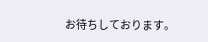お待ちしております。